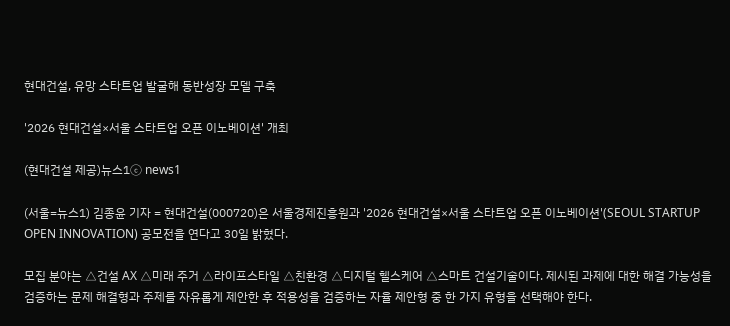현대건설, 유망 스타트업 발굴해 동반성장 모델 구축

'2026 현대건설×서울 스타트업 오픈 이노베이션' 개최

(현대건설 제공)뉴스1ⓒ news1

(서울=뉴스1) 김종윤 기자 = 현대건설(000720)은 서울경제진흥원과 '2026 현대건설×서울 스타트업 오픈 이노베이션'(SEOUL STARTUP OPEN INNOVATION) 공모전을 연다고 30일 밝혔다.

모집 분야는 △건설 AX △미래 주거 △라이프스타일 △친환경 △디지털 헬스케어 △스마트 건설기술이다. 제시된 과제에 대한 해결 가능성을 검증하는 문제 해결형과 주제를 자유롭게 제안한 후 적용성을 검증하는 자율 제안형 중 한 가지 유형을 선택해야 한다.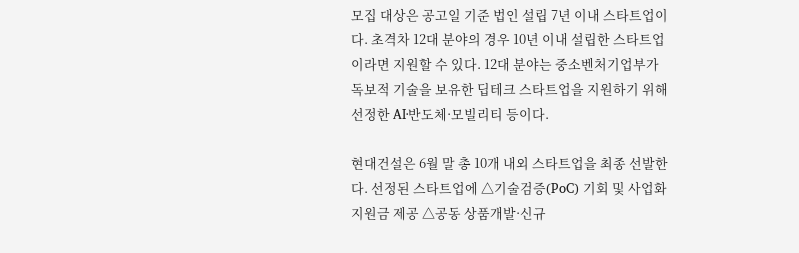모집 대상은 공고일 기준 법인 설립 7년 이내 스타트업이다. 초격차 12대 분야의 경우 10년 이내 설립한 스타트업이라면 지원할 수 있다. 12대 분야는 중소벤처기업부가 독보적 기술을 보유한 딥테크 스타트업을 지원하기 위해 선정한 AI·반도체·모빌리티 등이다.

현대건설은 6월 말 총 10개 내외 스타트업을 최종 선발한다. 선정된 스타트업에 △기술검증(PoC) 기회 및 사업화 지원금 제공 △공동 상품개발·신규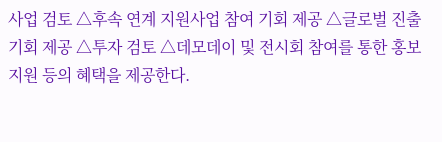사업 검토 △후속 연계 지원사업 참여 기회 제공 △글로벌 진출 기회 제공 △투자 검토 △데모데이 및 전시회 참여를 통한 홍보 지원 등의 혜택을 제공한다.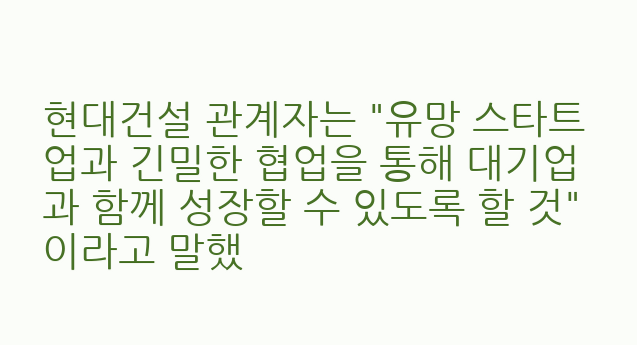현대건설 관계자는 "유망 스타트업과 긴밀한 협업을 통해 대기업과 함께 성장할 수 있도록 할 것"이라고 말했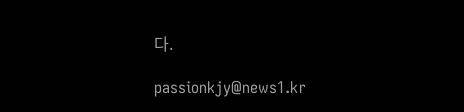다.

passionkjy@news1.kr